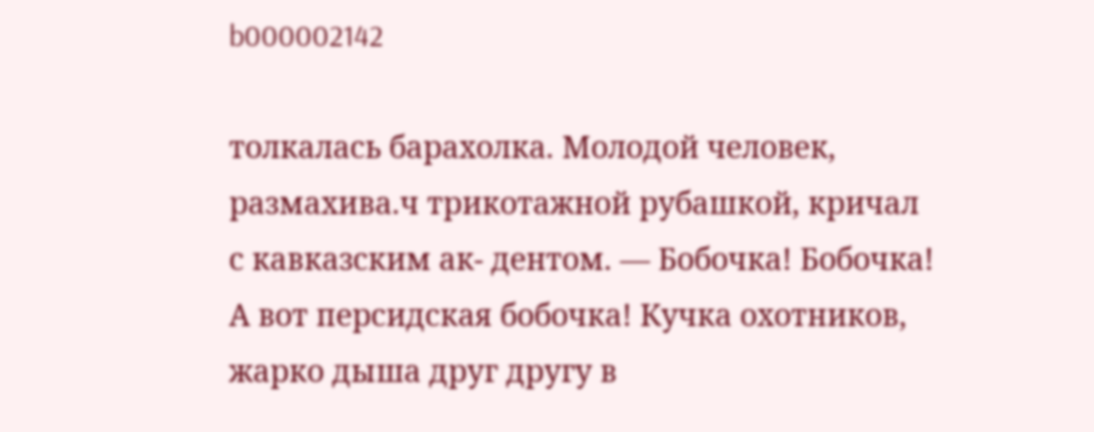b000002142

толкалась барахолка. Молодой человек, размахива.ч трикотажной рубашкой, кричал с кавказским ак- дентом. — Бобочка! Бобочка! А вот персидская бобочка! Кучка охотников, жарко дыша друг другу в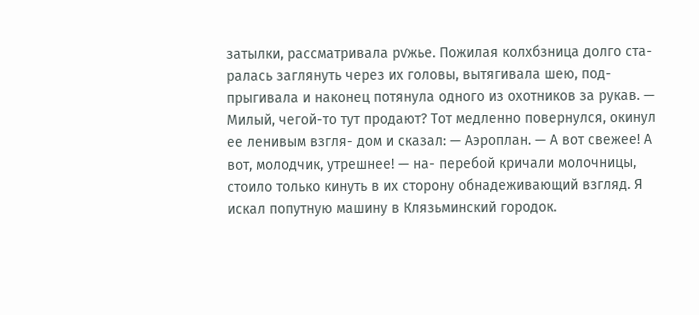затылки, рассматривала рѵжье. Пожилая колхбзница долго ста- ралась заглянуть через их головы, вытягивала шею, под- прыгивала и наконец потянула одного из охотников за рукав. — Милый, чегой-то тут продают? Тот медленно повернулся, окинул ее ленивым взгля- дом и сказал: — Аэроплан. — А вот свежее! А вот, молодчик, утрешнее! — на- перебой кричали молочницы, стоило только кинуть в их сторону обнадеживающий взгляд. Я искал попутную машину в Клязьминский городок.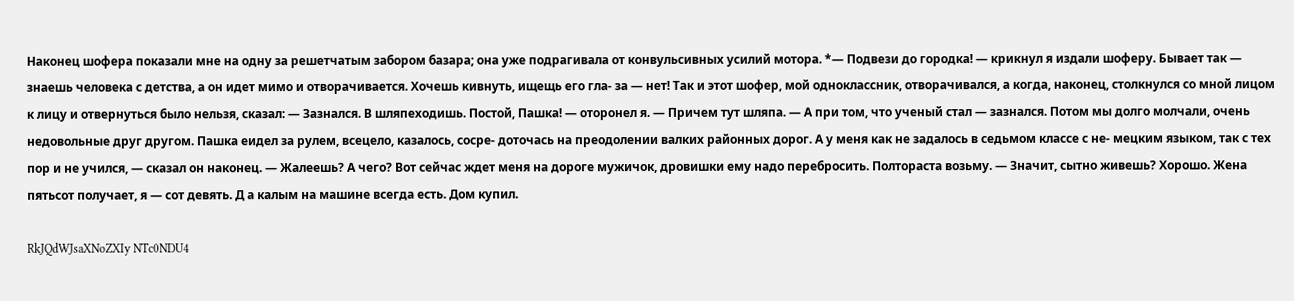Наконец шофера показали мне на одну за решетчатым забором базара; она уже подрагивала от конвульсивных усилий мотора. *— Подвези до городка! — крикнул я издали шоферу. Бывает так — знаешь человека с детства, а он идет мимо и отворачивается. Хочешь кивнуть, ищещь его гла- за — нет! Так и этот шофер, мой одноклассник, отворачивался, а когда, наконец, столкнулся со мной лицом к лицу и отвернуться было нельзя, сказал: — Зазнался. В шляпеходишь. Постой, Пашка! — оторонел я. — Причем тут шляпа. — А при том, что ученый стал — зазнался. Потом мы долго молчали, очень недовольные друг другом. Пашка еидел за рулем, всецело, казалось, сосре- доточась на преодолении валких районных дорог. А у меня как не задалось в седьмом классе с не- мецким языком, так с тех пор и не учился, — сказал он наконец. — Жалеешь? А чего? Вот сейчас ждет меня на дороге мужичок, дровишки ему надо перебросить. Полтораста возьму. — Значит, сытно живешь? Хорошо. Жена пятьсот получает, я — сот девять. Д а калым на машине всегда есть. Дом купил.

RkJQdWJsaXNoZXIy NTc0NDU4